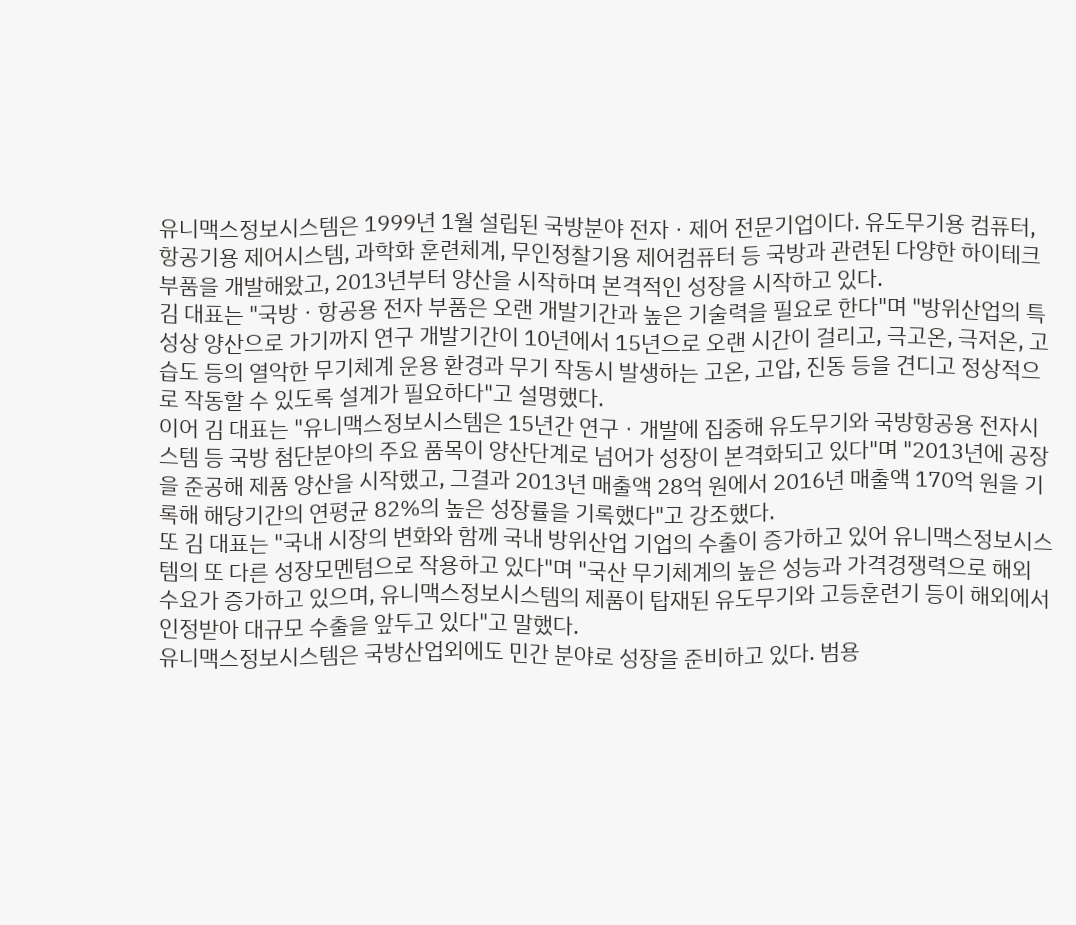유니맥스정보시스템은 1999년 1월 설립된 국방분야 전자ㆍ제어 전문기업이다. 유도무기용 컴퓨터, 항공기용 제어시스템, 과학화 훈련체계, 무인정찰기용 제어컴퓨터 등 국방과 관련된 다양한 하이테크 부품을 개발해왔고, 2013년부터 양산을 시작하며 본격적인 성장을 시작하고 있다.
김 대표는 "국방ㆍ항공용 전자 부품은 오랜 개발기간과 높은 기술력을 필요로 한다"며 "방위산업의 특성상 양산으로 가기까지 연구 개발기간이 10년에서 15년으로 오랜 시간이 걸리고, 극고온, 극저온, 고습도 등의 열악한 무기체계 운용 환경과 무기 작동시 발생하는 고온, 고압, 진동 등을 견디고 정상적으로 작동할 수 있도록 설계가 필요하다"고 설명했다.
이어 김 대표는 "유니맥스정보시스템은 15년간 연구ㆍ개발에 집중해 유도무기와 국방항공용 전자시스템 등 국방 첨단분야의 주요 품목이 양산단계로 넘어가 성장이 본격화되고 있다"며 "2013년에 공장을 준공해 제품 양산을 시작했고, 그결과 2013년 매출액 28억 원에서 2016년 매출액 170억 원을 기록해 해당기간의 연평균 82%의 높은 성장률을 기록했다"고 강조했다.
또 김 대표는 "국내 시장의 변화와 함께 국내 방위산업 기업의 수출이 증가하고 있어 유니맥스정보시스템의 또 다른 성장모멘텀으로 작용하고 있다"며 "국산 무기체계의 높은 성능과 가격경쟁력으로 해외 수요가 증가하고 있으며, 유니맥스정보시스템의 제품이 탑재된 유도무기와 고등훈련기 등이 해외에서 인정받아 대규모 수출을 앞두고 있다"고 말했다.
유니맥스정보시스템은 국방산업외에도 민간 분야로 성장을 준비하고 있다. 범용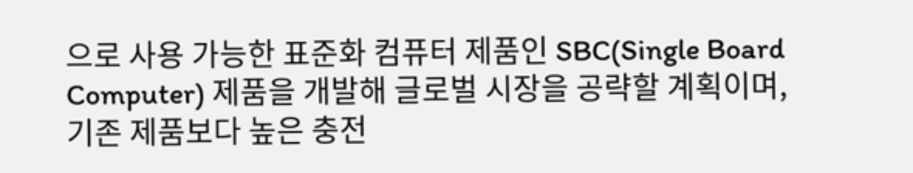으로 사용 가능한 표준화 컴퓨터 제품인 SBC(Single Board Computer) 제품을 개발해 글로벌 시장을 공략할 계획이며, 기존 제품보다 높은 충전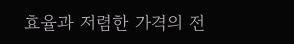효율과 저렴한 가격의 전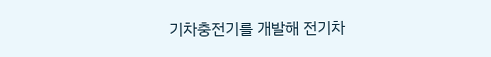기차충전기를 개발해 전기차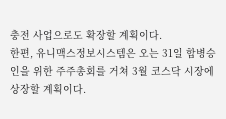충전 사업으로도 확장할 계획이다.
한편, 유니맥스정보시스템은 오는 31일 합병승인을 위한 주주총회를 거쳐 3월 코스닥 시장에 상장할 계획이다.